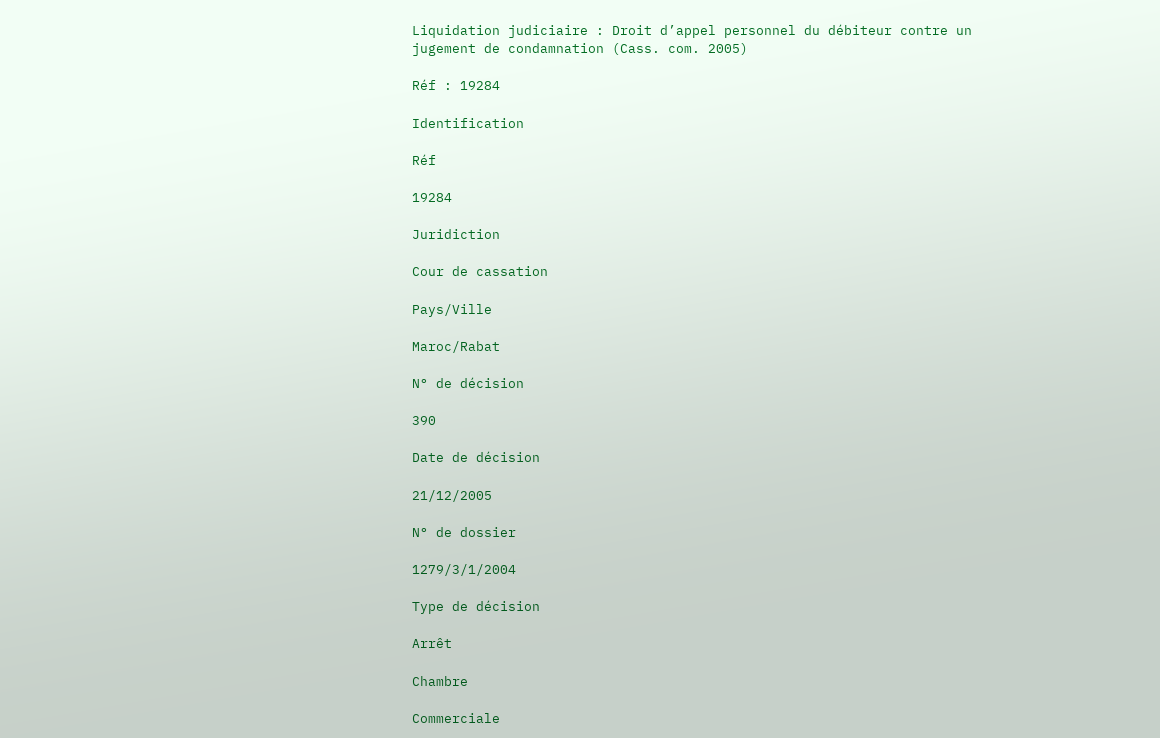Liquidation judiciaire : Droit d’appel personnel du débiteur contre un jugement de condamnation (Cass. com. 2005)

Réf : 19284

Identification

Réf

19284

Juridiction

Cour de cassation

Pays/Ville

Maroc/Rabat

N° de décision

390

Date de décision

21/12/2005

N° de dossier

1279/3/1/2004

Type de décision

Arrêt

Chambre

Commerciale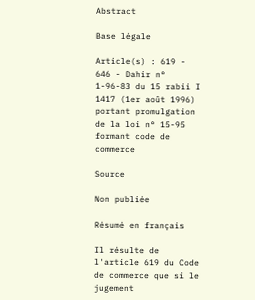Abstract

Base légale

Article(s) : 619 - 646 - Dahir n° 1-96-83 du 15 rabii I 1417 (1er août 1996) portant promulgation de la loi n° 15-95 formant code de commerce

Source

Non publiée

Résumé en français

Il résulte de l'article 619 du Code de commerce que si le jugement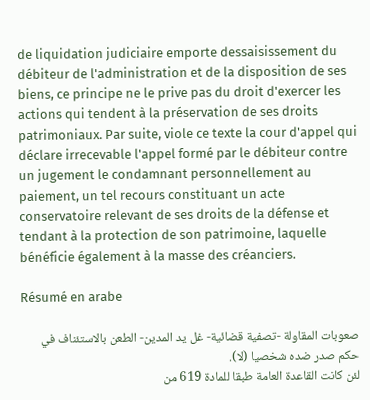de liquidation judiciaire emporte dessaisissement du débiteur de l'administration et de la disposition de ses biens, ce principe ne le prive pas du droit d'exercer les actions qui tendent à la préservation de ses droits patrimoniaux. Par suite, viole ce texte la cour d'appel qui déclare irrecevable l'appel formé par le débiteur contre un jugement le condamnant personnellement au paiement, un tel recours constituant un acte conservatoire relevant de ses droits de la défense et tendant à la protection de son patrimoine, laquelle bénéficie également à la masse des créanciers.

Résumé en arabe

صعوبات المقاولة -تصفية قضائية- غل يد المدين- الطعن بالاستئناف في حكم صدر ضده شخصيا (لا).
لئن كانت القاعدة العامة طبقا للمادة 619 من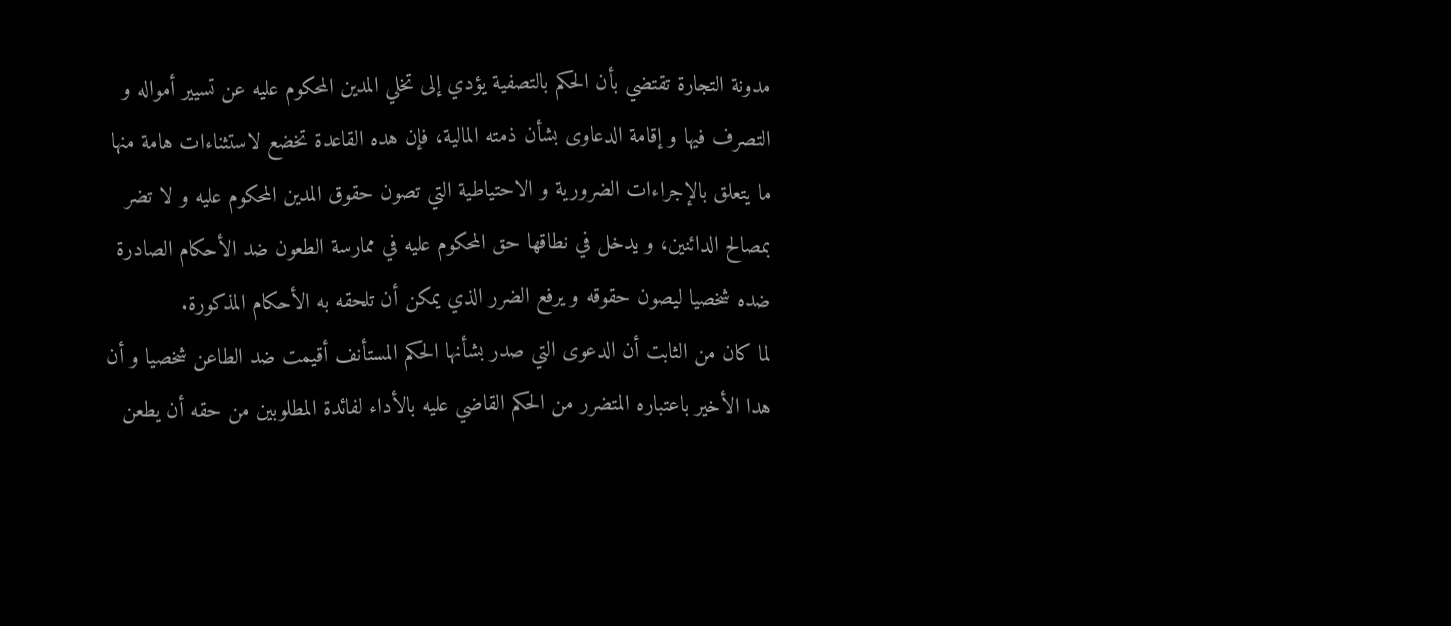مدونة التجارة تقتضي بأن الحكم بالتصفية يؤدي إلى تخلي المدين المحكوم عليه عن تسيير أمواله و التصرف فيها و إقامة الدعاوى بشأن ذمته المالية، فإن هده القاعدة تخضع لاستثناءات هامة منها ما يتعلق بالإجراءات الضرورية و الاحتياطية التي تصون حقوق المدين المحكوم عليه و لا تضر بمصالح الدائنين، و يدخل في نطاقها حق المحكوم عليه في ممارسة الطعون ضد الأحكام الصادرة ضده شخصيا ليصون حقوقه و يرفع الضرر الذي يمكن أن تلحقه به الأحكام المذكورة.
لما كان من الثابت أن الدعوى التي صدر بشأنها الحكم المستأنف أقيمت ضد الطاعن شخصيا و أن هدا الأخير باعتباره المتضرر من الحكم القاضي عليه بالأداء لفائدة المطلوبين من حقه أن يطعن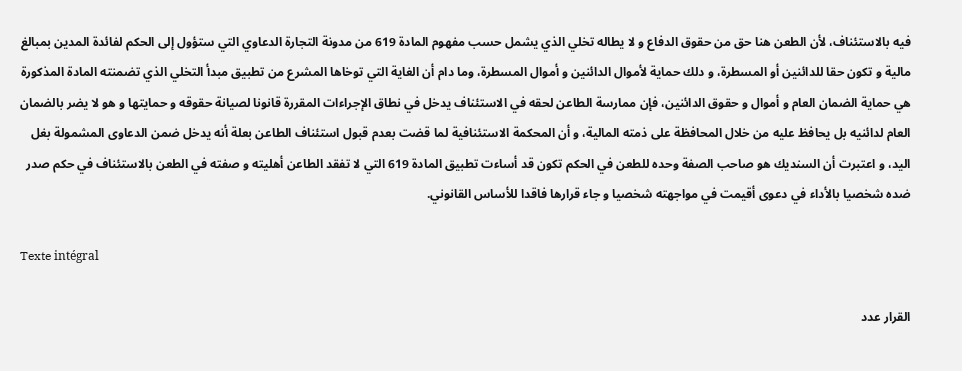فيه بالاستئناف، لأن الطعن هنا حق من حقوق الدفاع و لا يطاله تخلي الذي يشمل حسب مفهوم المادة 619 من مدونة التجارة الدعاوي التي ستؤول إلى الحكم لفائدة المدين بمبالغ مالية و تكون حقا للدائنين أو المسطرة، و دلك حماية لأموال الدائنين و أموال المسطرة، وما دام أن الغاية التي توخاها المشرع من تطبيق مبدأ التخلي الذي تضمنته المادة المذكورة هي حماية الضمان العام و أموال و حقوق الدائنين، فإن ممارسة الطاعن لحقه في الاستئناف يدخل في نطاق الإجراءات المقررة قانونا لصيانة حقوقه و حمايتها و هو لا يضر بالضمان العام لدائنيه بل يحافظ عليه من خلال المحافظة على ذمته المالية، و أن المحكمة الاستئنافية لما قضت بعدم قبول استئناف الطاعن بعلة أنه يدخل ضمن الدعاوى المشمولة بغل اليد، و اعتبرت أن السنديك هو صاحب الصفة وحده للطعن في الحكم تكون قد أساءت تطبيق المادة 619 التي لا تفقد الطاعن أهليته و صفته في الطعن بالاستئناف في حكم صدر ضده شخصيا بالأداء في دعوى أقيمت في مواجهته شخصيا و جاء قرارها فاقدا للأساس القانوني.

Texte intégral

القرار عدد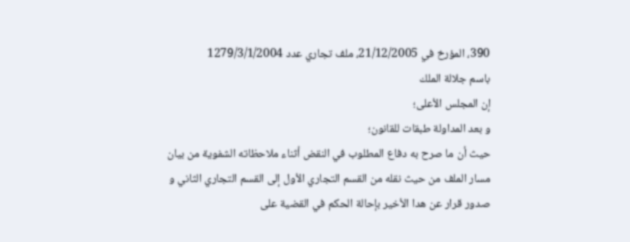390، المؤرخ في 21/12/2005، ملف تجاري عدد 1279/3/1/2004
باسم جلالة الملك
إن المجلس الأعلى؛
و بعد المداولة طبقات للقانون؛
حيث أن ما صرح به دفاع المطلوب في النقض أثناء ملاحظاته الشفوية من بيان مسار الملف من حيث نقله من القسم التجاري الأول إلى القسم التجاري الثاني و صدور قرار عن هدا الأخير بإحالة الحكم في القضية على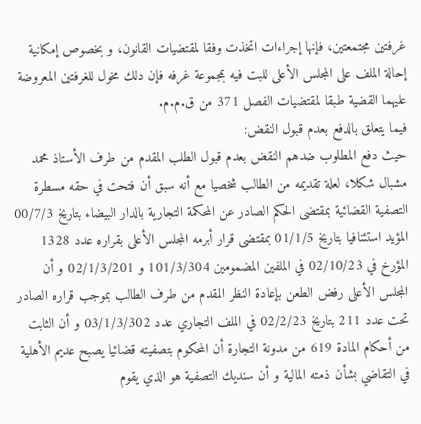غرفتين مجتمعتين، فإنها إجراءات اتخذت وفقا لمقتضيات القانون، و بخصوص إمكانية إحالة الملف على المجلس الأعلى للبت فيه بمجموعة غرفه فإن دلك مخول للغرفتين المعروضة عليهما القضية طبقا لمقتضيات الفصل 371 من ق.م.م.
فيما يتعلق بالدفع بعدم قبول النقض:
حيث دفع المطلوب ضدهم النقض بعدم قبول الطلب المقدم من طرف الأستاذ محمد مشبال شكلا، لعلة تقديمه من الطالب شخصيا مع أنه سبق أن فتحت في حقه مسطرة التصفية القضائية بمقتضى الحكم الصادر عن المحكمة التجارية بالدار البيضاء بتاريخ 00/7/3 المؤيد استئنافيا بتاريخ 01/1/5 بمقتضى قرار أبرمه المجلس الأعلى بقراره عدد 1328 المؤرخ في 02/10/23 في الملفين المضمومين 101/3/304 و 02/1/3/201 و أن المجلس الأعلى رفض الطعن بإعادة النظر المقدم من طرف الطالب بموجب قراره الصادر تحت عدد 211 بتاريخ 02/2/23 في الملف التجاري عدد 03/1/3/302 و أن الثابت من أحكام المادة 619 من مدونة التجارة أن المحكوم بتصفيته قضائيا يصبح عديم الأهلية في التقاضي بشأن ذمته المالية و أن سنديك التصفية هو الذي يقوم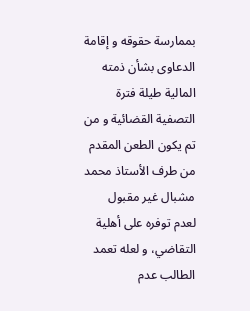بممارسة حقوقه و إقامة الدعاوى بشأن ذمته المالية طيلة فترة التصفية القضائية و من تم يكون الطعن المقدم من طرف الأستاذ محمد مشبال غير مقبول لعدم توفره على أهلية التقاضي، و لعله تعمد الطالب عدم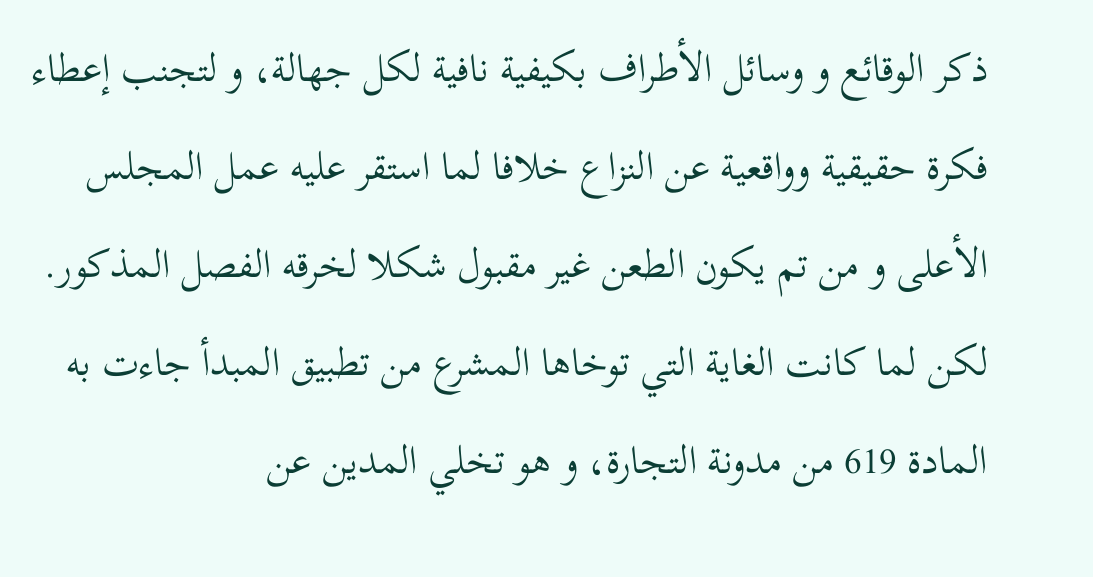ذكر الوقائع و وسائل الأطراف بكيفية نافية لكل جهالة، و لتجنب إعطاء فكرة حقيقية وواقعية عن النزاع خلافا لما استقر عليه عمل المجلس الأعلى و من تم يكون الطعن غير مقبول شكلا لخرقه الفصل المذكور.
لكن لما كانت الغاية التي توخاها المشرع من تطبيق المبدأ جاءت به المادة 619 من مدونة التجارة، و هو تخلي المدين عن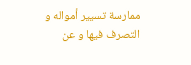ممارسة تسيير أمواله و التصرف فيها و عن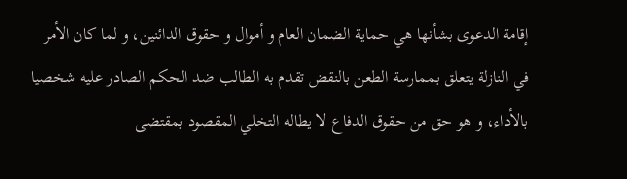إقامة الدعوى بشأنها هي حماية الضمان العام و أموال و حقوق الدائنين، و لما كان الأمر في النازلة يتعلق بممارسة الطعن بالنقض تقدم به الطالب ضد الحكم الصادر عليه شخصيا بالأداء، و هو حق من حقوق الدفاع لا يطاله التخلي المقصود بمقتضى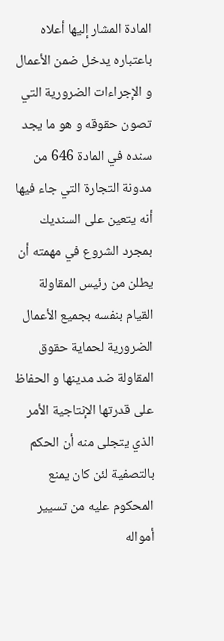المادة المشار إليها أعلاه باعتباره يدخل ضمن الأعمال و الإجراءات الضرورية التي تصون حقوقه و هو ما يجد سنده في المادة 646 من مدونة التجارة التي جاء فيها أنه يتعين على السنديك بمجرد الشروع في مهمته أن يطلن من رئيس المقاولة القيام بنفسه بجميع الأعمال الضرورية لحماية حقوق المقاولة ضد مدينها و الحفاظ على قدرتها الإنتاجية الأمر الذي يتجلى منه أن الحكم بالتصفية لئن كان يمنع المحكوم عليه من تسيير أمواله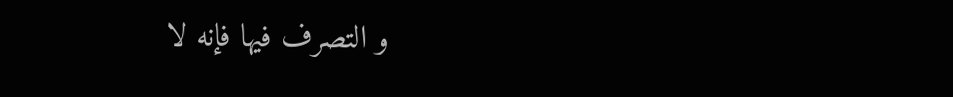و التصرف فيها فإنه لا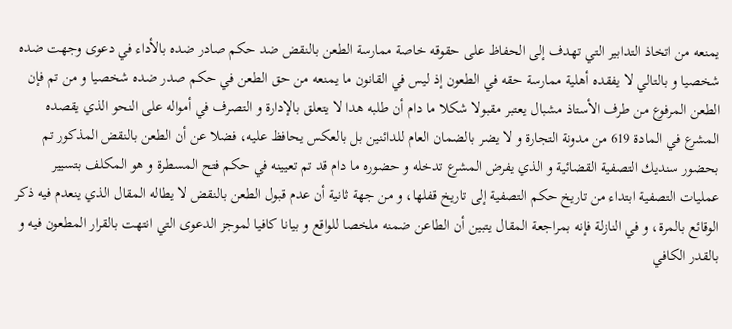يمنعه من اتخاذ التدابير التي تهدف إلى الحفاظ على حقوقه خاصة ممارسة الطعن بالنقض ضد حكم صادر ضده بالأداء في دعوى وجهت ضده شخصيا و بالتالي لا يفقده أهلية ممارسة حقه في الطعون إذ ليس في القانون ما يمنعه من حق الطعن في حكم صدر ضده شخصيا و من تم فإن الطعن المرفوع من طرف الأستاذ مشبال يعتبر مقبولا شكلا ما دام أن طلبه هدا لا يتعلق بالإدارة و التصرف في أمواله على النحو الذي يقصده المشرع في المادة 619 من مدونة التجارة و لا يضر بالضمان العام للدائنين بل بالعكس يحافظ عليه، فضلا عن أن الطعن بالنقض المذكور تم بحضور سنديك التصفية القضائية و الذي يفرض المشرع تدخله و حضوره ما دام قد تم تعيينه في حكم فتح المسطرة و هو المكلف بتسيير عمليات التصفية ابتداء من تاريخ حكم التصفية إلى تاريخ قفلها، و من جهة ثانية أن عدم قبول الطعن بالنقض لا يطاله المقال الذي ينعدم فيه ذكر الوقائع بالمرة، و في النازلة فإنه بمراجعة المقال يتبين أن الطاعن ضمنه ملخصا للواقع و بيانا كافيا لموجز الدعوى التي انتهت بالقرار المطعون فيه و بالقدر الكافي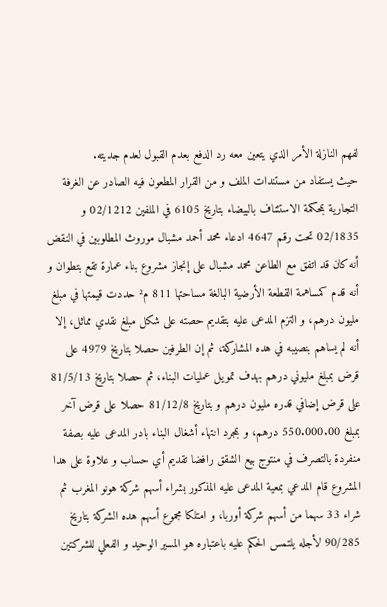لفهم النازلة الأمر الذي يتعين معه رد الدفع بعدم القبول لعدم جديته.
حيث يستفاد من مستندات الملف و من القرار المطعون فيه الصادر عن الغرفة التجارية بمحكمة الاستئناف بالبيضاء بتاريخ 6105 في الملفين 02/1212 و 02/1835 تحت رقم 4647 ادعاء محمد أحمد مشبال موروث المطلوبين في النقض أنه كان قد اتفق مع الطاعن محمد مشبال على إنجاز مشروع بناء عمارة تقع بتطوان و أنه قدم كمساهمة القطعة الأرضية البالغة مساحتها 811 م² حددت قيمتها في مبلغ مليون درهم، و التزم المدعى عليه بتقديم حصته على شكل مبلغ نقدي مماثل، إلا أنه لم يساهم بنصيبه في هده المشاركة، ثم إن الطرفين حصلا بتاريخ 4979 على قرض بمبلغ مليوني درهم بهدف تمويل عمليات البناء، ثم حصلا بتاريخ 81/5/13 على قرض إضافي قدره مليون درهم و بتاريخ 81/12/8 حصلا على قرض آخر بمبلغ 550.000.00 درهم، و بمجرد انتهاء أشغال البناء بادر المدعى عليه بصفة منفردة بالتصرف في منتوج بيع الشقق رافضا تقديم أي حساب و علاوة على هدا المشروع قام المدعي بمعية المدعى عليه المذكور بشراء أسهم شركة هونو المغرب ثم شراء 33 سهما من أسهم شركة أوربا، و امتلكا مجموع أسهم هده الشركة بتاريخ 90/285 لأجله يلتمس الحكم عليه باعتباره هو المسير الوحيد و الفعلي للشركتين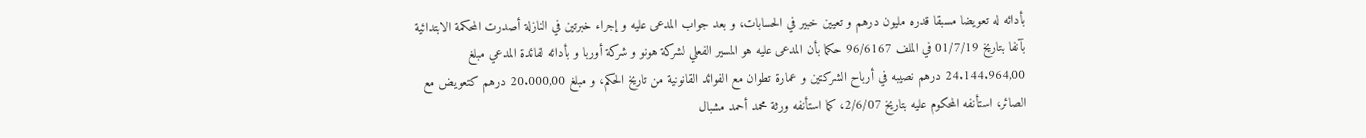بأدائه له تعويضا مسبقا قدره مليون درهم و تعيين خبير في الحسابات، و بعد جواب المدعى عليه و إجراء خبرتين في النازلة أصدرت المحكمة الابتدائية بآنفا بتاريخ 01/7/19 في الملف 96/6167 حكما بأن المدعى عليه هو المسير الفعلي لشركة هونو و شركة أوربا و بأدائه لفائدة المدعي مبلغ 24.144.964,00 درهم نصيبه في أرباح الشركتين و عمارة تطوان مع الفوائد القانونية من تاريخ الحكم، و مبلغ 20.000,00 درهم كتعويض مع الصائر، استأنفه المحكوم عليه بتاريخ 2/6/07، كما استأنفه ورثة محمد أحمد مشبال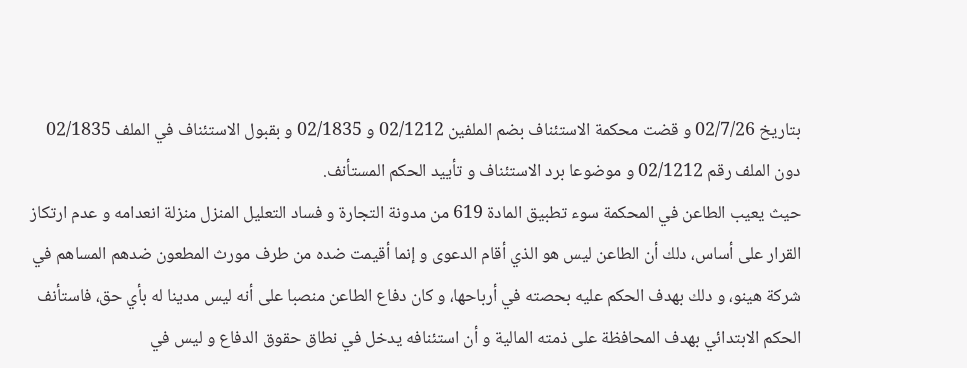بتاريخ 02/7/26 و قضت محكمة الاستئناف بضم الملفين 02/1212 و 02/1835 و بقبول الاستئناف في الملف 02/1835 دون الملف رقم 02/1212 و موضوعا برد الاستئناف و تأييد الحكم المستأنف.
حيث يعيب الطاعن في المحكمة سوء تطبيق المادة 619 من مدونة التجارة و فساد التعليل المنزل منزلة انعدامه و عدم ارتكاز القرار على أساس، دلك أن الطاعن ليس هو الذي أقام الدعوى و إنما أقيمت ضده من طرف مورث المطعون ضدهم المساهم في شركة هينو، و دلك بهدف الحكم عليه بحصته في أرباحها، و كان دفاع الطاعن منصبا على أنه ليس مدينا له بأي حق، فاستأنف الحكم الابتدائي بهدف المحافظة على ذمته المالية و أن استئنافه يدخل في نطاق حقوق الدفاع و ليس في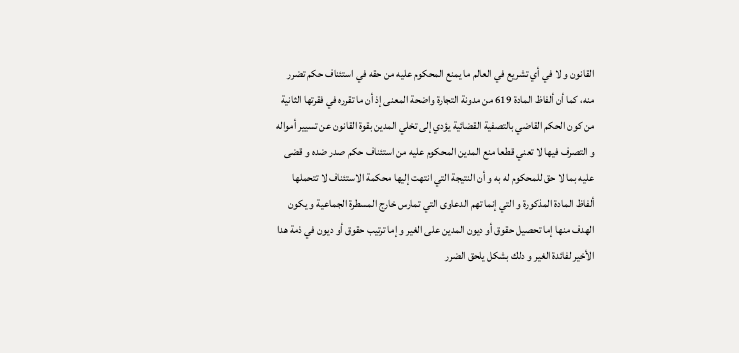القانون و لا في أي تشريع في العالم ما يمنع المحكوم عليه من حقه في استئناف حكم تضرر منه، كما أن ألفاظ المادة 619 من مدونة التجارة واضحة المعنى إذ أن ما تقرره في فقرتها الثانية من كون الحكم القاضي بالتصفية القضائية يؤدي إلى تخلي المدين بقوة القانون عن تسيير أمواله و التصرف فيها لا تعني قطعا منع المدين المحكوم عليه من استئناف حكم صدر ضده و قضى عليه بما لا حق للمحكوم له به و أن النتيجة التي انتهت إليها محكمة الاستئناف لا تتحملها ألفاظ المادة المذكورة و التي إنما تهم الدعاوى التي تمارس خارج المسطرة الجماعية و يكون الهدف منها إما تحصيل حقوق أو ديون المدين على الغير و إما ترتيب حقوق أو ديون في ذمة هدا الأخير لفائدة الغير و دلك بشكل يلحق الضرر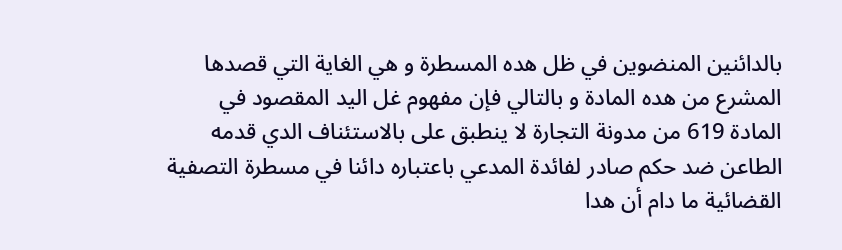بالدائنين المنضوين في ظل هده المسطرة و هي الغاية التي قصدها المشرع من هده المادة و بالتالي فإن مفهوم غل اليد المقصود في المادة 619 من مدونة التجارة لا ينطبق على بالاستئناف الدي قدمه الطاعن ضد حكم صادر لفائدة المدعي باعتباره دائنا في مسطرة التصفية القضائية ما دام أن هدا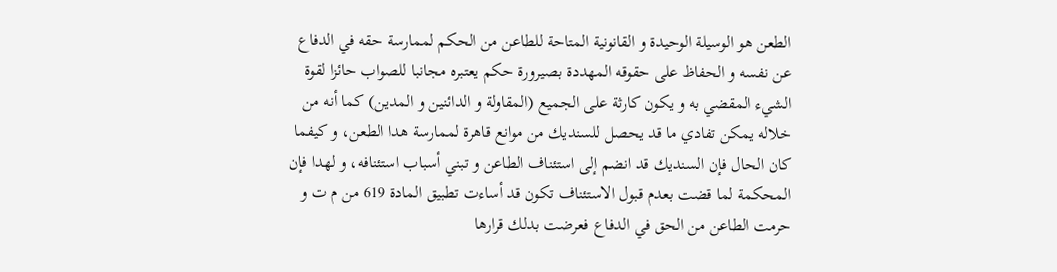الطعن هو الوسيلة الوحيدة و القانونية المتاحة للطاعن من الحكم لممارسة حقه في الدفاع عن نفسه و الحفاظ على حقوقه المهددة بصيرورة حكم يعتبره مجانبا للصواب حائزا لقوة الشيء المقضي به و يكون كارثة على الجميع (المقاولة و الدائنين و المدين) كما أنه من خلاله يمكن تفادي ما قد يحصل للسنديك من موانع قاهرة لممارسة هدا الطعن، و كيفما كان الحال فإن السنديك قد انضم إلى استئناف الطاعن و تبني أسباب استئنافه، و لهدا فإن المحكمة لما قضت بعدم قبول الاستئناف تكون قد أساءت تطبيق المادة 619 من م ت و حرمت الطاعن من الحق في الدفاع فعرضت بدلك قرارها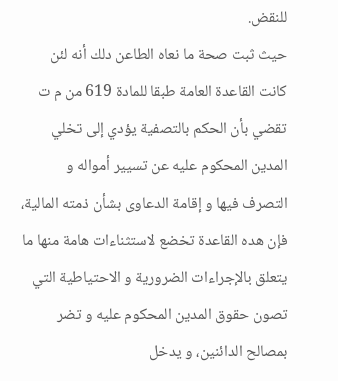للنقض.
حيث ثبت صحة ما نعاه الطاعن دلك أنه لئن كانت القاعدة العامة طبقا للمادة 619 من م ت تقضي بأن الحكم بالتصفية يؤدي إلى تخلي المدين المحكوم عليه عن تسيير أمواله و التصرف فيها و إقامة الدعاوى بشأن ذمته المالية، فإن هده القاعدة تخضع لاستثناءات هامة منها ما يتعلق بالإجراءات الضرورية و الاحتياطية التي تصون حقوق المدين المحكوم عليه و تضر بمصالح الدائنين، و يدخل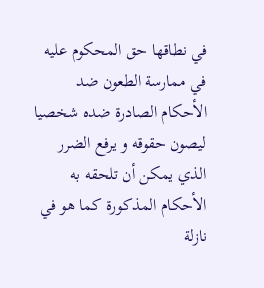في نطاقها حق المحكوم عليه في ممارسة الطعون ضد الأحكام الصادرة ضده شخصيا ليصون حقوقه و يرفع الضرر الذي يمكن أن تلحقه به الأحكام المذكورة كما هو في نازلة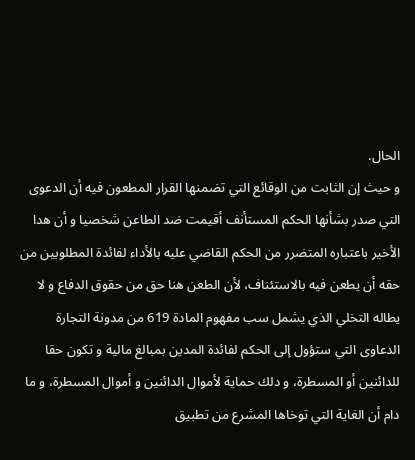الحال.
و حيث إن الثابت من الوقائع التي تضمنها القرار المطعون فيه أن الدعوى التي صدر بشأنها الحكم المستأنف أقيمت ضد الطاعن شخصيا و أن هدا الأخير باعتباره المتضرر من الحكم القاضي عليه بالأداء لفائدة المطلوبين من حقه أن يطعن فيه بالاستئناف، لأن الطعن هنا حق من حقوق الدفاع و لا يطاله التخلي الذي يشمل سب مفهوم المادة 619 من مدونة التجارة الدعاوى التي ستؤول إلى الحكم لفائدة المدين بمبالغ مالية و تكون حقا للدائنين أو المسطرة، و دلك حماية لأموال الدائنين و أموال المسطرة، و ما دام أن الغاية التي توخاها المشرع من تطبيق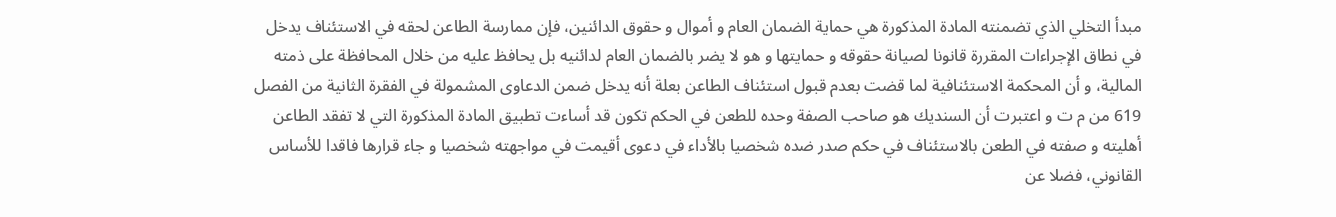مبدأ التخلي الذي تضمنته المادة المذكورة هي حماية الضمان العام و أموال و حقوق الدائنين، فإن ممارسة الطاعن لحقه في الاستئناف يدخل في نطاق الإجراءات المقررة قانونا لصيانة حقوقه و حمايتها و هو لا يضر بالضمان العام لدائنيه بل يحافظ عليه من خلال المحافظة على ذمته المالية، و أن المحكمة الاستئنافية لما قضت بعدم قبول استئناف الطاعن بعلة أنه يدخل ضمن الدعاوى المشمولة في الفقرة الثانية من الفصل 619 من م ت و اعتبرت أن السنديك هو صاحب الصفة وحده للطعن في الحكم تكون قد أساءت تطبيق المادة المذكورة التي لا تفقد الطاعن أهليته و صفته في الطعن بالاستئناف في حكم صدر ضده شخصيا بالأداء في دعوى أقيمت في مواجهته شخصيا و جاء قرارها فاقدا للأساس القانوني، فضلا عن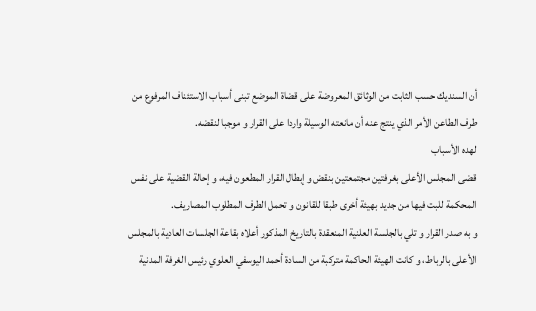أن السنديك حسب الثابت من الوثائق المعروضة على قضاة الموضع تبنى أسباب الاستئناف المرفوع من طرف الطاعن الأمر الذي ينتج عنه أن مانعته الوسيلة واردا على القرار و موجبا لنقضه.
لهده الأسباب
قضى المجلس الأعلى بغرفتين مجتمعتين بنقض و إبطال القرار المطعون فيه، و إحالة القضية على نفس المحكمة للبت فيها من جديد بهيئة أخرى طبقا للقانون و تحمل الطرف المطلوب المصاريف.
و به صدر القرار و تلي بالجلسة العلنية المنعقدة بالتاريخ المذكور أعلاه بقاعة الجلسات العادية بالمجلس الأعلى بالرباط، و كانت الهيئة الحاكمة متركبة من السادة أحمد اليوسفي العلوي رئيس الغرفة المدنية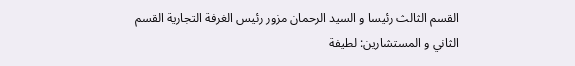القسم الثالث رئيسا و السيد الرحمان مزور رئيس الغرفة التجارية القسم الثاني و المستشارين: لطيفة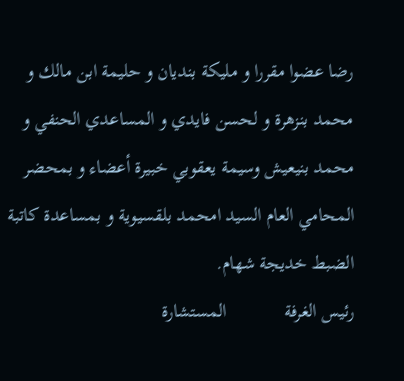رضا عضوا مقررا و مليكة بنديان و حليمة ابن مالك و محمد بنزهرة و لحسن فايدي و المساعدي الحنفي و محمد بنيعيش وسيمة يعقوبي خبيرة أعضاء و بمحضر المحامي العام السيد امحمد بلقسيوية و بمساعدة كاتبة الضبط خديجة شهام.
رئيس الغرفة            المستشارة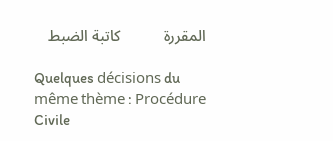المقررة           كاتبة الضبط

Quelques décisions du même thème : Procédure Civile